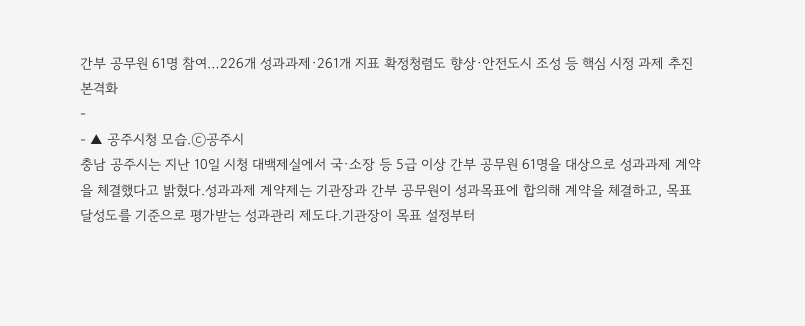간부 공무원 61명 참여…226개 성과과제·261개 지표 확정청렴도 향상·안전도시 조성 등 핵심 시정 과제 추진 본격화
-
- ▲ 공주시청 모습.ⓒ공주시
충남 공주시는 지난 10일 시청 대백제실에서 국·소장 등 5급 이상 간부 공무원 61명을 대상으로 성과과제 계약을 체결했다고 밝혔다.성과과제 계약제는 기관장과 간부 공무원이 성과목표에 합의해 계약을 체결하고, 목표 달성도를 기준으로 평가받는 성과관리 제도다.기관장이 목표 설정부터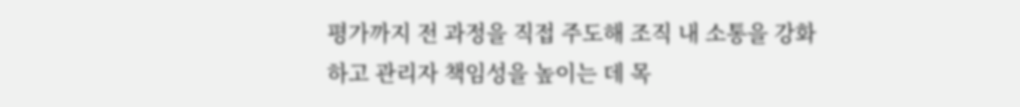평가까지 전 과정을 직접 주도해 조직 내 소통을 강화하고 관리자 책임성을 높이는 데 목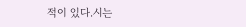적이 있다.시는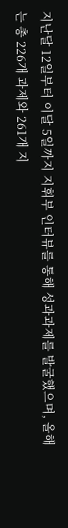지난달 12일부터 이달 5일까지 지휘부 인터뷰를 통해 성과과제를 발굴했으며, 올해는 총 226개 과제와 261개 지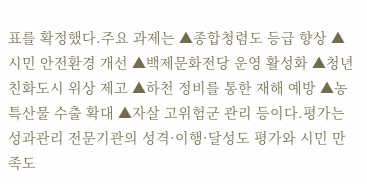표를 확정했다.주요 과제는 ▲종합청렴도 등급 향상 ▲시민 안전환경 개선 ▲백제문화전당 운영 활성화 ▲청년친화도시 위상 제고 ▲하천 정비를 통한 재해 예방 ▲농특산물 수출 확대 ▲자살 고위험군 관리 등이다.평가는 성과관리 전문기관의 성격·이행·달성도 평가와 시민 만족도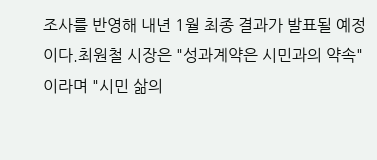조사를 반영해 내년 1월 최종 결과가 발표될 예정이다.최원철 시장은 "성과계약은 시민과의 약속"이라며 "시민 삶의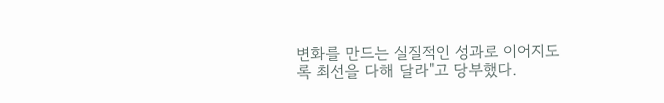변화를 만드는 실질적인 성과로 이어지도록 최선을 다해 달라"고 당부했다.